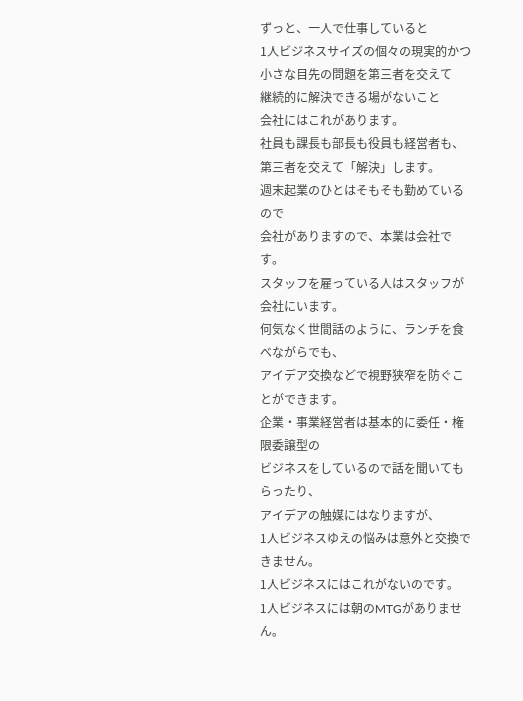ずっと、一人で仕事していると
1人ビジネスサイズの個々の現実的かつ
小さな目先の問題を第三者を交えて
継続的に解決できる場がないこと
会社にはこれがあります。
社員も課長も部長も役員も経営者も、
第三者を交えて「解決」します。
週末起業のひとはそもそも勤めているので
会社がありますので、本業は会社です。
スタッフを雇っている人はスタッフが会社にいます。
何気なく世間話のように、ランチを食べながらでも、
アイデア交換などで視野狭窄を防ぐことができます。
企業・事業経営者は基本的に委任・権限委譲型の
ビジネスをしているので話を聞いてもらったり、
アイデアの触媒にはなりますが、
1人ビジネスゆえの悩みは意外と交換できません。
1人ビジネスにはこれがないのです。
1人ビジネスには朝のMTGがありません。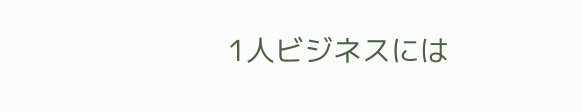1人ビジネスには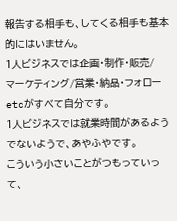報告する相手も、してくる相手も基本的にはいません。
1人ビジネスでは企画・制作・販売/
マーケティング/営業・納品・フォローetcがすべて自分です。
1人ビジネスでは就業時間があるようでないようで、あやふやです。
こういう小さいことがつもっていって、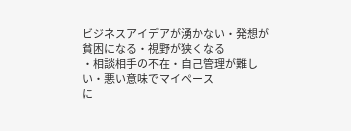ビジネスアイデアが湧かない・発想が貧困になる・視野が狭くなる
・相談相手の不在・自己管理が難しい・悪い意味でマイペース
に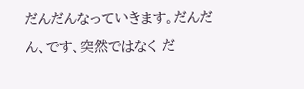だんだんなっていきます。だんだん、です、突然ではなく だ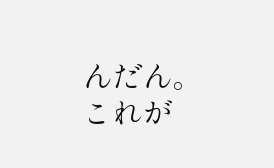んだん。 これが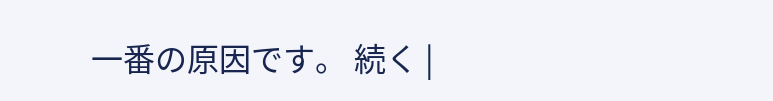一番の原因です。 続く |